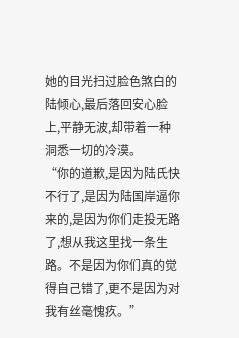她的目光扫过脸色煞白的陆倾心,最后落回安心脸上,平静无波,却带着一种洞悉一切的冷漠。
“你的道歉,是因为陆氏快不行了,是因为陆国岸逼你来的,是因为你们走投无路了,想从我这里找一条生路。不是因为你们真的觉得自己错了,更不是因为对我有丝毫愧疚。”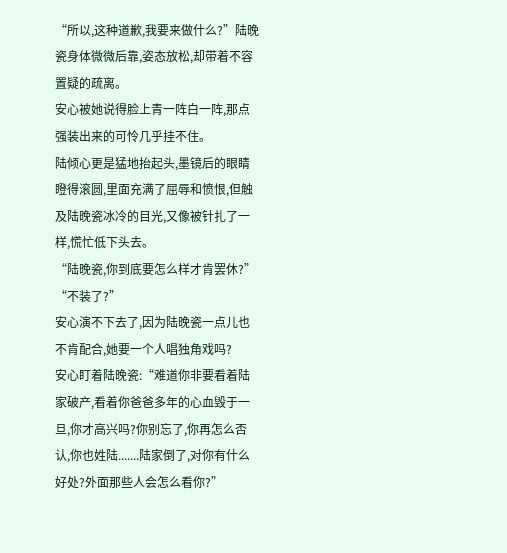“所以,这种道歉,我要来做什么?”陆晚瓷身体微微后靠,姿态放松,却带着不容置疑的疏离。
安心被她说得脸上青一阵白一阵,那点强装出来的可怜几乎挂不住。
陆倾心更是猛地抬起头,墨镜后的眼睛瞪得滚圆,里面充满了屈辱和愤恨,但触及陆晚瓷冰冷的目光,又像被针扎了一样,慌忙低下头去。
“陆晚瓷,你到底要怎么样才肯罢休?”
“不装了?”
安心演不下去了,因为陆晚瓷一点儿也不肯配合,她要一个人唱独角戏吗?
安心盯着陆晚瓷:“难道你非要看着陆家破产,看着你爸爸多年的心血毁于一旦,你才高兴吗?你别忘了,你再怎么否认,你也姓陆.......陆家倒了,对你有什么好处?外面那些人会怎么看你?”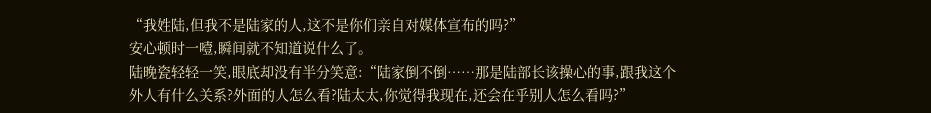“我姓陆,但我不是陆家的人,这不是你们亲自对媒体宣布的吗?”
安心顿时一噎,瞬间就不知道说什么了。
陆晚瓷轻轻一笑,眼底却没有半分笑意:“陆家倒不倒……那是陆部长该操心的事,跟我这个外人有什么关系?外面的人怎么看?陆太太,你觉得我现在,还会在乎别人怎么看吗?”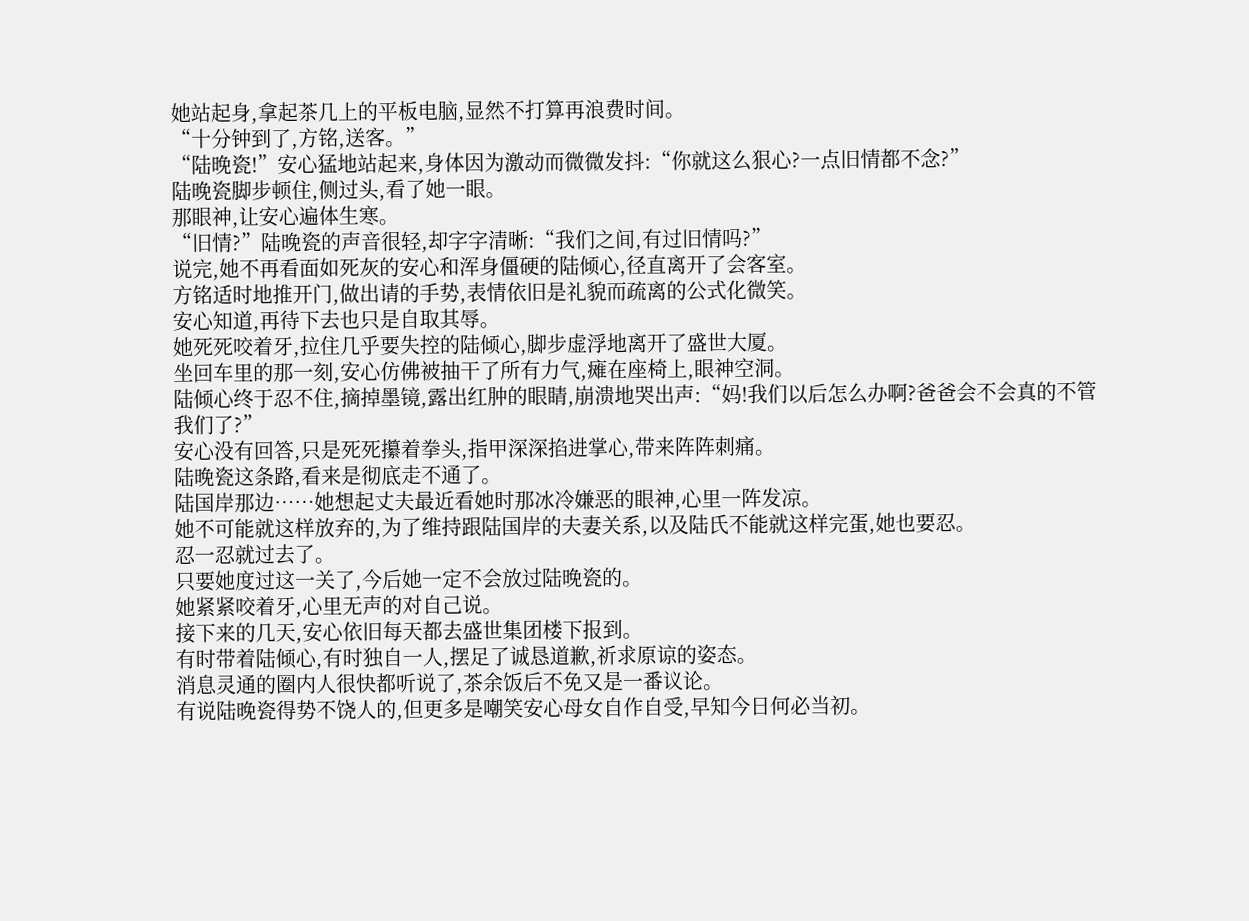她站起身,拿起茶几上的平板电脑,显然不打算再浪费时间。
“十分钟到了,方铭,送客。”
“陆晚瓷!”安心猛地站起来,身体因为激动而微微发抖:“你就这么狠心?一点旧情都不念?”
陆晚瓷脚步顿住,侧过头,看了她一眼。
那眼神,让安心遍体生寒。
“旧情?”陆晚瓷的声音很轻,却字字清晰:“我们之间,有过旧情吗?”
说完,她不再看面如死灰的安心和浑身僵硬的陆倾心,径直离开了会客室。
方铭适时地推开门,做出请的手势,表情依旧是礼貌而疏离的公式化微笑。
安心知道,再待下去也只是自取其辱。
她死死咬着牙,拉住几乎要失控的陆倾心,脚步虚浮地离开了盛世大厦。
坐回车里的那一刻,安心仿佛被抽干了所有力气,瘫在座椅上,眼神空洞。
陆倾心终于忍不住,摘掉墨镜,露出红肿的眼睛,崩溃地哭出声:“妈!我们以后怎么办啊?爸爸会不会真的不管我们了?”
安心没有回答,只是死死攥着拳头,指甲深深掐进掌心,带来阵阵刺痛。
陆晚瓷这条路,看来是彻底走不通了。
陆国岸那边……她想起丈夫最近看她时那冰冷嫌恶的眼神,心里一阵发凉。
她不可能就这样放弃的,为了维持跟陆国岸的夫妻关系,以及陆氏不能就这样完蛋,她也要忍。
忍一忍就过去了。
只要她度过这一关了,今后她一定不会放过陆晚瓷的。
她紧紧咬着牙,心里无声的对自己说。
接下来的几天,安心依旧每天都去盛世集团楼下报到。
有时带着陆倾心,有时独自一人,摆足了诚恳道歉,祈求原谅的姿态。
消息灵通的圈内人很快都听说了,茶余饭后不免又是一番议论。
有说陆晚瓷得势不饶人的,但更多是嘲笑安心母女自作自受,早知今日何必当初。